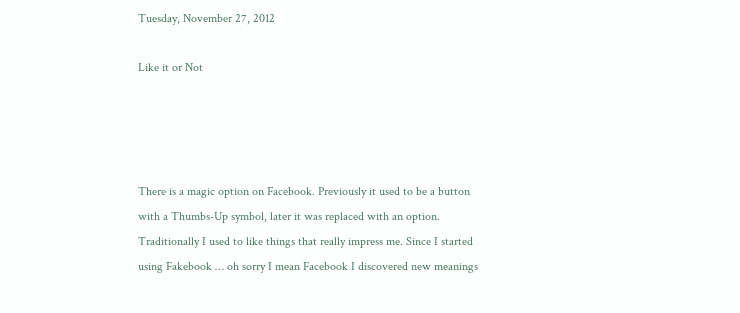Tuesday, November 27, 2012

Like it or Not




There is a magic option on Facebook. Previously it used to be a button with a Thumbs-Up symbol, later it was replaced with an option. Traditionally I used to like things that really impress me. Since I started using Fakebook … oh sorry I mean Facebook I discovered new meanings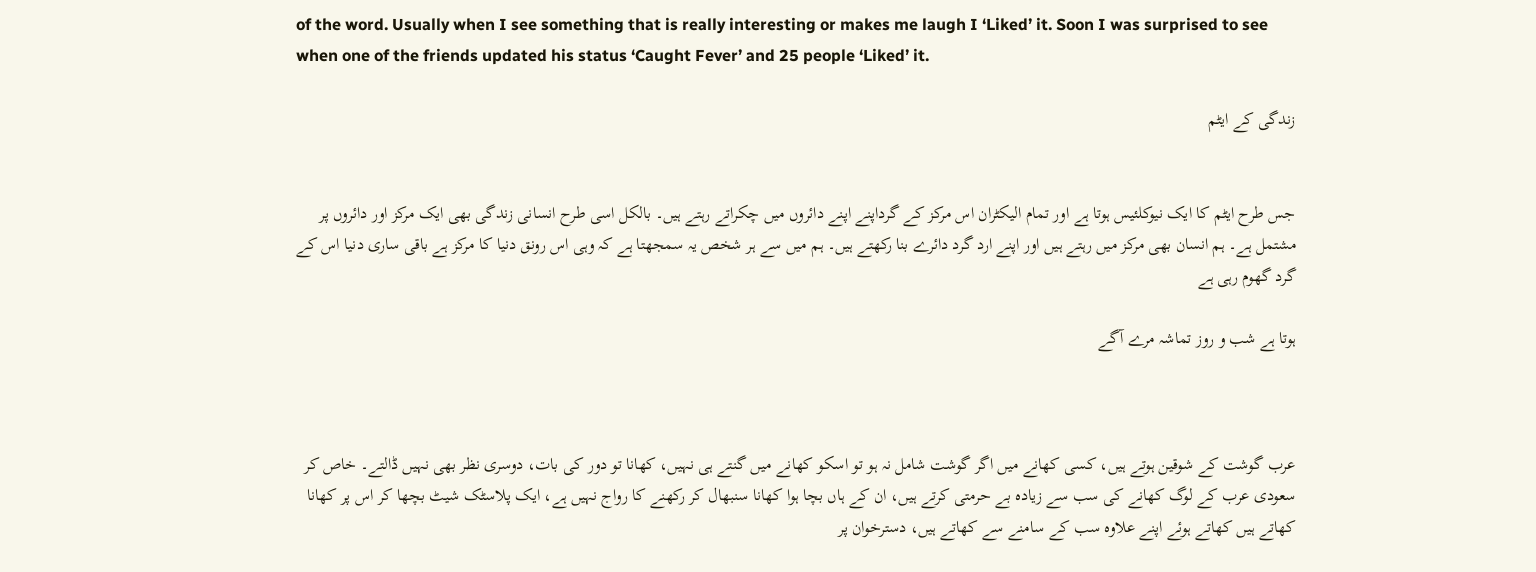of the word. Usually when I see something that is really interesting or makes me laugh I ‘Liked’ it. Soon I was surprised to see when one of the friends updated his status ‘Caught Fever’ and 25 people ‘Liked’ it.

زندگی کے ایٹم


جس طرح ایٹم کا ایک نیوکلئیس ہوتا ہے اور تمام الیکٹران اس مرکز کے گرداپنے اپنے دائروں میں چکراتے رہتے ہیں۔ بالکل اسی طرح انسانی زندگی بھی ایک مرکز اور دائروں پر مشتمل ہے۔ ہم انسان بھی مرکز میں رہتے ہیں اور اپنے ارد گرد دائرے بنا رکھتے ہیں۔ ہم میں سے ہر شخص یہ سمجھتا ہے کہ وہی اس رونق دنیا کا مرکز ہے باقی ساری دنیا اس کے گرد گھوم رہی ہے

ہوتا ہے شب و روز تماشہ مرے آگے



عرب گوشت کے شوقین ہوتے ہیں، کسی کھانے میں اگر گوشت شامل نہ ہو تو اسکو کھانے میں گنتے ہی نہیں، کھانا تو دور کی بات، دوسری نظر بھی نہیں ڈالتے۔ خاص کر سعودی عرب کے لوگ کھانے کی سب سے زیادہ بے حرمتی کرتے ہیں، ان کے ہاں بچا ہوا کھانا سنبھال کر رکھنے کا رواج نہیں ہے، ایک پلاسٹک شیٹ بچھا کر اس پر کھانا کھاتے ہیں کھاتے ہوئے اپنے علاوہ سب کے سامنے سے کھاتے ہیں، دسترخوان پر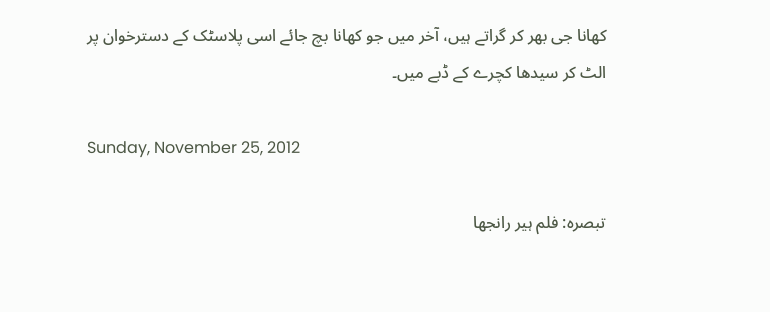کھانا جی بھر کر گراتے ہیں، آخر میں جو کھانا بچ جائے اسی پلاسٹک کے دسترخوان پر الٹ کر سیدھا کچرے کے ڈبے میں۔

Sunday, November 25, 2012

تبصرہ: فلم ہیر رانجھا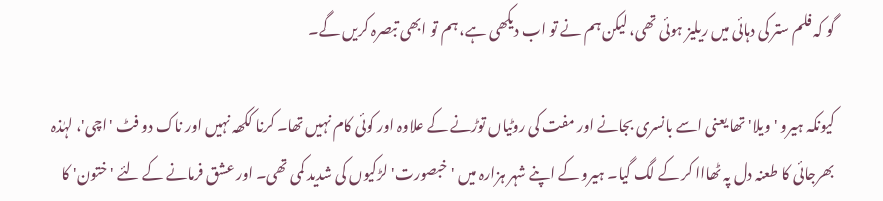گو کہ فلم ستر کی دہائی میں ریلیز ہوئی تھی، لیکن ہم نے تو اب دیکھی ہے، ہم تو ابھی تبصرہ کریں گے۔

کیونکہ ہیرو 'ویلا' تھا یعنی اسے بانسری بجانے اور مفت کی روٹیاں توڑنے کے علاوہ اور کوئی کام نہیں تھا۔ کرنا ککھہ نہیں اور ناک دو فٹ 'اچی'، لہٰذہ بھرجائی کا طعنہ دل پہ ٹھااا کر کے لگ گیا۔ ہیرو کے اپنے شہر ہزارہ میں 'خبصورت' لڑکیوں کی شدید کمی تھی۔ اور عشق فرمانے کے لئے 'ختون' کا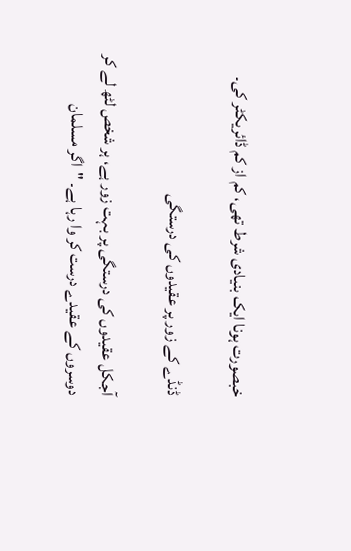خبصورت ہونا ایک بنیادی شرط تھی، کم از کم ڈائریکٹر کی۔

ڈنڈے کے زور پر عقیدوں کی درستگی

آجکل عقیدوں کی درستگی پر بہت زور ہے، ہر شخص لٹھ لے کر دوسروں کے عقیدے درست کر وا رہا ہے۔ "اگر مسلمان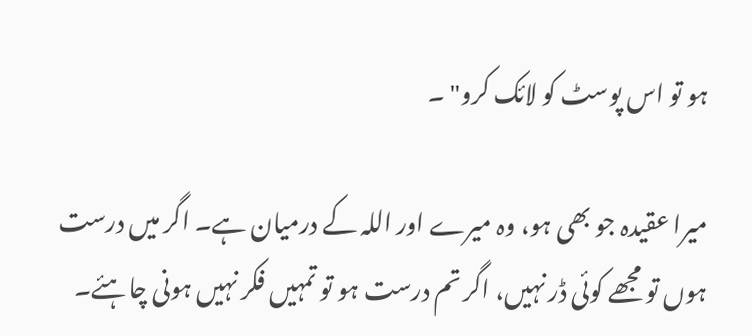ہو تو اس پوسٹ کو لائک کرو" ۔

میرا عقیدہ جو بھی ہو، وہ میرے اور اللہ کے درمیان ہے۔ اگر میں درست ہوں تو مجھے کوئی ڈر نہیں، اگر تم درست ہو تو تمہیں فکر نہیں ہونی چاہئے۔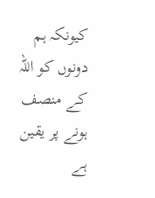کیونکہ ہم دونوں کو اللہ کے منصف ہونے پر یقین ہے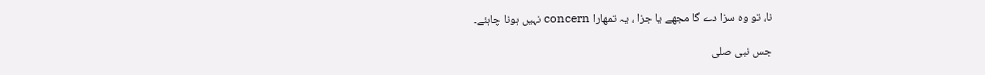نا، تو وہ سزا دے گا مجھے یا جزا ، یہ تمھارا concern نہیں ہونا چاہئے۔

جس نبی صلی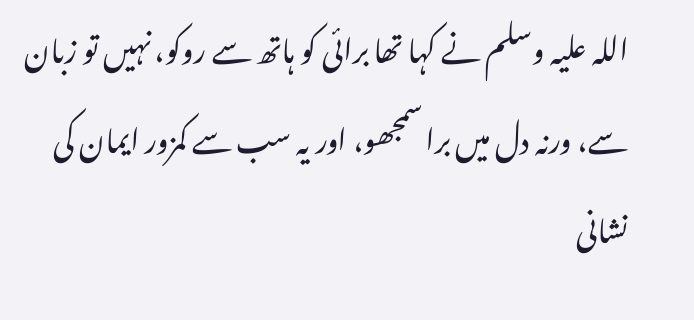اللہ علیہ وسلم نے کہا تھا برائی کو ہاتھ سے روکو، نہیں تو زبان سے، ورنہ دل میں برا سمجھو، اور یہ سب سے کمزور ایمان کی نشانی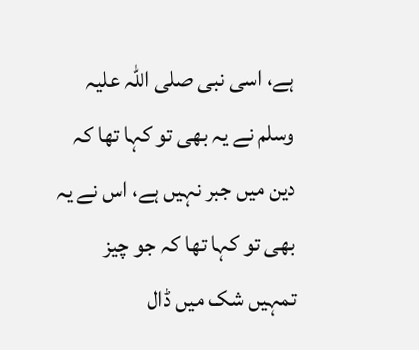ہے، اسی نبی صلی اللہ علیہ وسلم نے یہ بھی تو کہا تھا کہ دین میں جبر نہیں ہے، اس نے یہ بھی تو کہا تھا کہ جو چیز تمہیں شک میں ڈال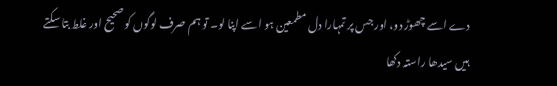دے اسے چھوڑ دو، اور جس پر تمہارا دل مطمعین ہو اسے اپنا لو۔ تو ہم صرف لوگوں کو صحیح اور غلط بتا سکتے ہیں سیدھا راستہ دکھا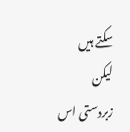سکتے ہیں لیکن زبردستی اس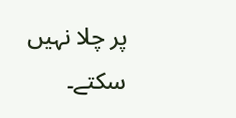پر چلا نہیں سکتے۔